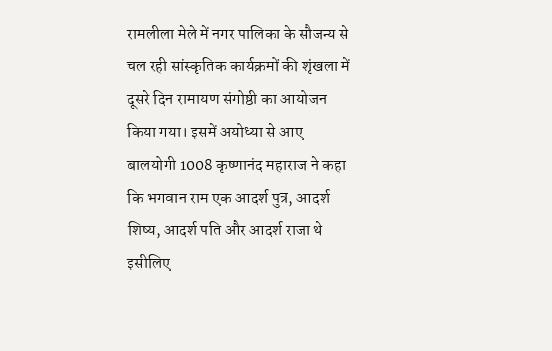रामलीला मेले में नगर पालिका के सौजन्य से चल रही सांस्कृतिक कार्यक्रमों की शृंखला में दूसरे दिन रामायण संगोष्ठी का आयोजन किया गया। इसमें अयोध्या से आए बालयोगी 1008 कृष्णानंद महाराज ने कहा कि भगवान राम एक आदर्श पुत्र, आदर्श शिष्य, आदर्श पति और आदर्श राजा थे इसीलिए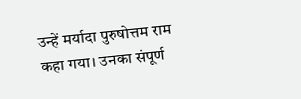उन्हें मर्यादा पुरुषोत्तम राम कहा गया। उनका संपूर्ण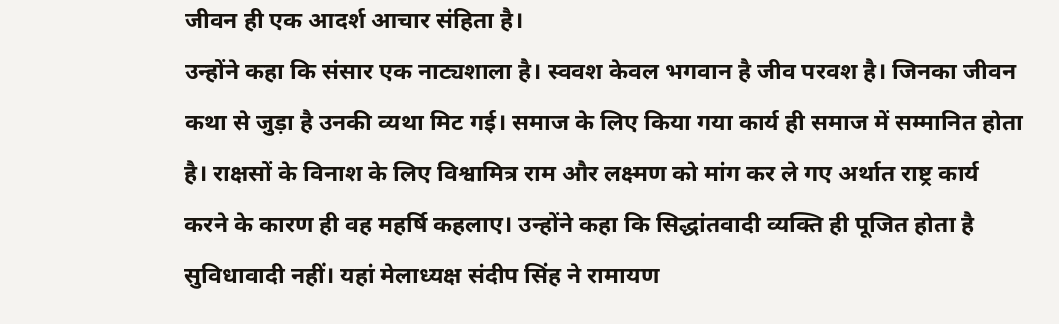जीवन ही एक आदर्श आचार संहिता है।
उन्होंने कहा कि संसार एक नाट्यशाला है। स्ववश केवल भगवान है जीव परवश है। जिनका जीवन कथा से जुड़ा है उनकी व्यथा मिट गई। समाज के लिए किया गया कार्य ही समाज में सम्मानित होता है। राक्षसों के विनाश के लिए विश्वामित्र राम और लक्ष्मण को मांग कर ले गए अर्थात राष्ट्र कार्य करने के कारण ही वह महर्षि कहलाए। उन्होंने कहा कि सिद्धांतवादी व्यक्ति ही पूजित होता है सुविधावादी नहीं। यहां मेलाध्यक्ष संदीप सिंह ने रामायण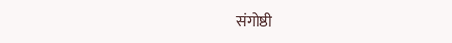संगोष्ठी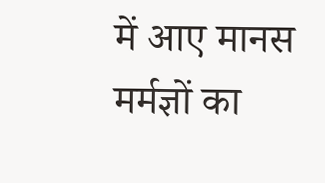में आए मानस मर्मज्ञों का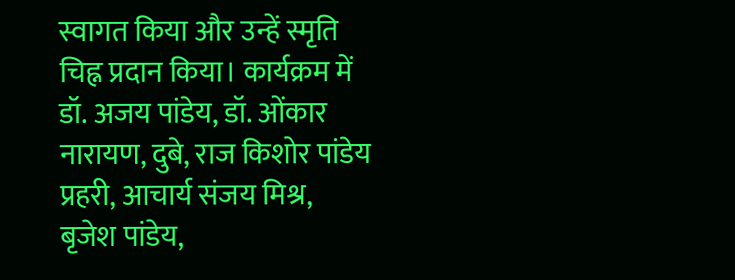स्वागत किया और उन्हें स्मृति चिह्न प्रदान किया। कार्यक्रम में डॉ. अजय पांडेय, डॉ. ओंकार नारायण, दुबे, राज किशोर पांडेय प्रहरी, आचार्य संजय मिश्र, बृजेश पांडेय,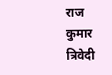राज कुमार त्रिवेदी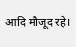आदि मौजूद रहे।